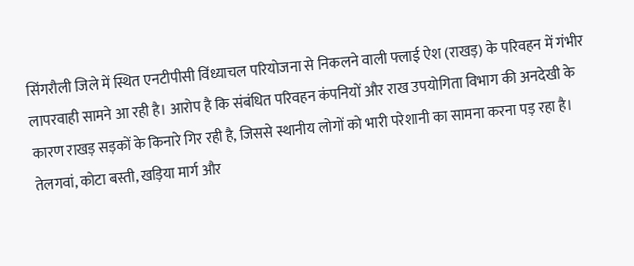सिंगरौली जिले में स्थित एनटीपीसी विंध्याचल परियोजना से निकलने वाली फ्लाई ऐश (राखड़) के परिवहन में गंभीर लापरवाही सामने आ रही है। आरोप है कि संबंधित परिवहन कंपनियों और राख उपयोगिता विभाग की अनदेखी के कारण राखड़ सड़कों के किनारे गिर रही है, जिससे स्थानीय लोगों को भारी परेशानी का सामना करना पड़ रहा है।
तेलगवां, कोटा बस्ती, खड़िया मार्ग और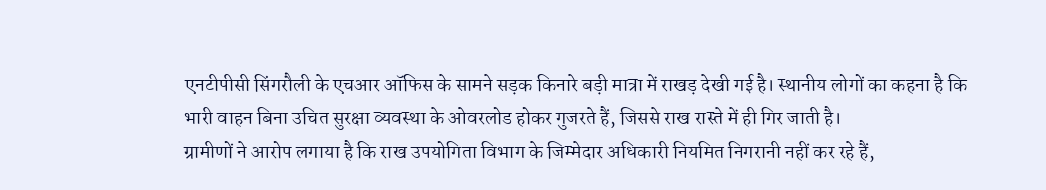एनटीपीसी सिंगरौली के एचआर ऑफिस के सामने सड़क किनारे बड़ी मात्रा में राखड़ देखी गई है। स्थानीय लोगों का कहना है कि भारी वाहन बिना उचित सुरक्षा व्यवस्था के ओवरलोड होकर गुजरते हैं, जिससे राख रास्ते में ही गिर जाती है।
ग्रामीणों ने आरोप लगाया है कि राख उपयोगिता विभाग के जिम्मेदार अधिकारी नियमित निगरानी नहीं कर रहे हैं,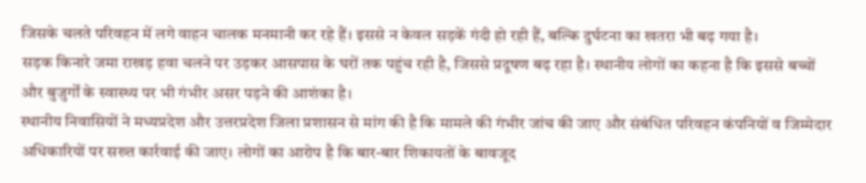जिसके चलते परिवहन में लगे वाहन चालक मनमानी कर रहे हैं। इससे न केवल सड़कें गंदी हो रही हैं, बल्कि दुर्घटना का खतरा भी बढ़ गया है।
सड़क किनारे जमा राखड़ हवा चलने पर उड़कर आसपास के घरों तक पहुंच रही है, जिससे प्रदूषण बढ़ रहा है। स्थानीय लोगों का कहना है कि इससे बच्चों और बुजुर्गों के स्वास्थ्य पर भी गंभीर असर पड़ने की आशंका है।
स्थानीय निवासियों ने मध्यप्रदेश और उत्तरप्रदेश जिला प्रशासन से मांग की है कि मामले की गंभीर जांच की जाए और संबंधित परिवहन कंपनियों व जिम्मेदार अधिकारियों पर सख्त कार्रवाई की जाए। लोगों का आरोप है कि बार-बार शिकायतों के बावजूद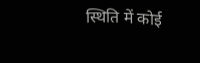स्थिति में कोई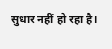सुधार नहीं हो रहा है।